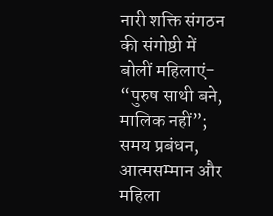नारी शक्ति संगठन की संगोष्ठी में बोलीं महिलाएं- “पुरुष साथी बने, मालिक नहीं”; समय प्रबंधन, आत्मसम्मान और महिला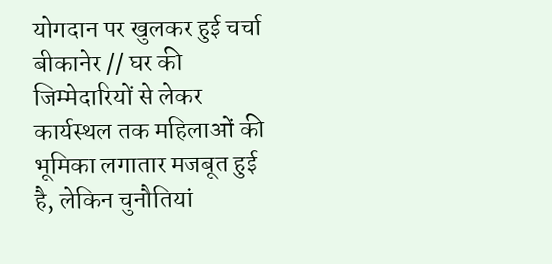योगदान पर खुलकर हुई चर्चा
बीकानेर // घर की जिम्मेदारियों से लेकर कार्यस्थल तक महिलाओं की भूमिका लगातार मजबूत हुई है, लेकिन चुनौतियां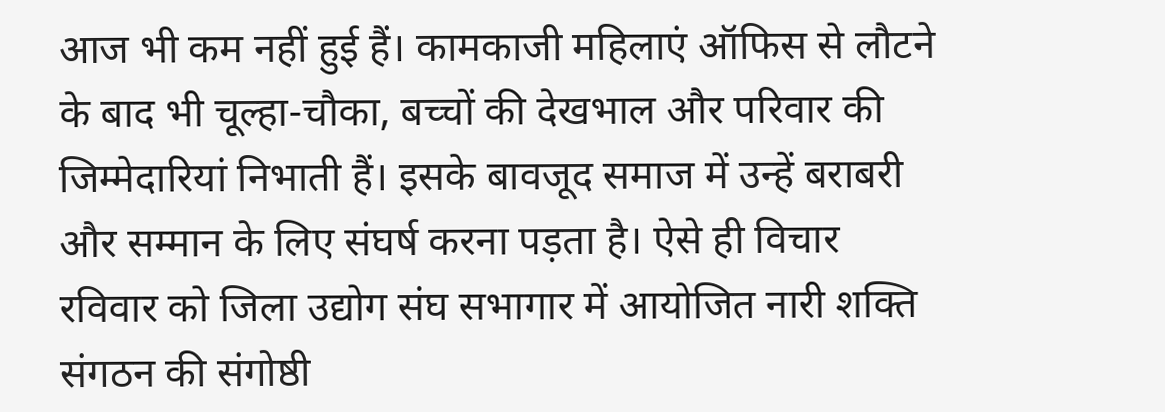आज भी कम नहीं हुई हैं। कामकाजी महिलाएं ऑफिस से लौटने के बाद भी चूल्हा-चौका, बच्चों की देखभाल और परिवार की जिम्मेदारियां निभाती हैं। इसके बावजूद समाज में उन्हें बराबरी और सम्मान के लिए संघर्ष करना पड़ता है। ऐसे ही विचार रविवार को जिला उद्योग संघ सभागार में आयोजित नारी शक्ति संगठन की संगोष्ठी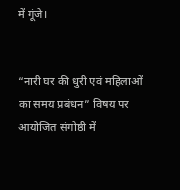में गूंजे।


“नारी घर की धुरी एवं महिलाओं का समय प्रबंधन” विषय पर आयोजित संगोष्ठी में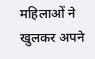महिलाओं ने खुलकर अपने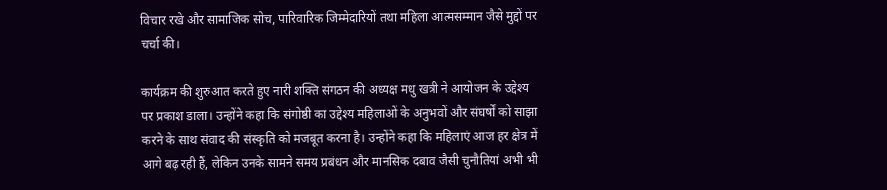विचार रखे और सामाजिक सोच, पारिवारिक जिम्मेदारियों तथा महिला आत्मसम्मान जैसे मुद्दों पर चर्चा की।

कार्यक्रम की शुरुआत करते हुए नारी शक्ति संगठन की अध्यक्ष मधु खत्री ने आयोजन के उद्देश्य पर प्रकाश डाला। उन्होंने कहा कि संगोष्ठी का उद्देश्य महिलाओं के अनुभवों और संघर्षों को साझा करने के साथ संवाद की संस्कृति को मजबूत करना है। उन्होंने कहा कि महिलाएं आज हर क्षेत्र में आगे बढ़ रही हैं, लेकिन उनके सामने समय प्रबंधन और मानसिक दबाव जैसी चुनौतियां अभी भी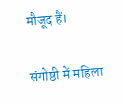मौजूद हैं।

संगोष्ठी में महिला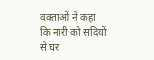वक्ताओं ने कहा कि नारी को सदियों से घर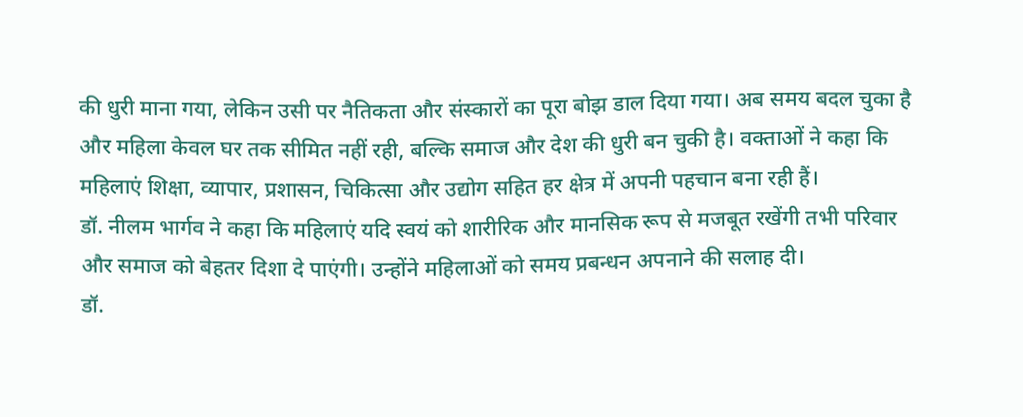की धुरी माना गया, लेकिन उसी पर नैतिकता और संस्कारों का पूरा बोझ डाल दिया गया। अब समय बदल चुका है और महिला केवल घर तक सीमित नहीं रही, बल्कि समाज और देश की धुरी बन चुकी है। वक्ताओं ने कहा कि महिलाएं शिक्षा, व्यापार, प्रशासन, चिकित्सा और उद्योग सहित हर क्षेत्र में अपनी पहचान बना रही हैं।
डॉ. नीलम भार्गव ने कहा कि महिलाएं यदि स्वयं को शारीरिक और मानसिक रूप से मजबूत रखेंगी तभी परिवार और समाज को बेहतर दिशा दे पाएंगी। उन्होंने महिलाओं को समय प्रबन्धन अपनाने की सलाह दी।
डॉ.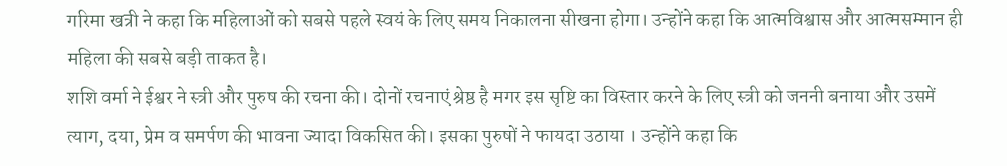गरिमा खत्री ने कहा कि महिलाओं को सबसे पहले स्वयं के लिए समय निकालना सीखना होगा। उन्होंने कहा कि आत्मविश्वास और आत्मसम्मान ही महिला की सबसे बड़ी ताकत है।
शशि वर्मा ने ईश्वर ने स्त्री और पुरुष की रचना की। दोनों रचनाएं श्रेष्ठ है मगर इस सृष्टि का विस्तार करने के लिए स्त्री को जननी बनाया और उसमें त्याग, दया, प्रेम व समर्पण की भावना ज्यादा विकसित की। इसका पुरुषों ने फायदा उठाया । उन्होंने कहा कि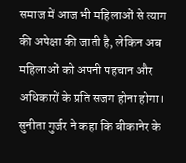समाज में आज भी महिलाओं से त्याग की अपेक्षा की जाती है, लेकिन अब महिलाओं को अपनी पहचान और अधिकारों के प्रति सजग होना होगा।
सुनीता गुर्जर ने कहा कि बीकानेर के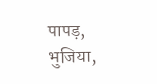पापड़, भुजिया,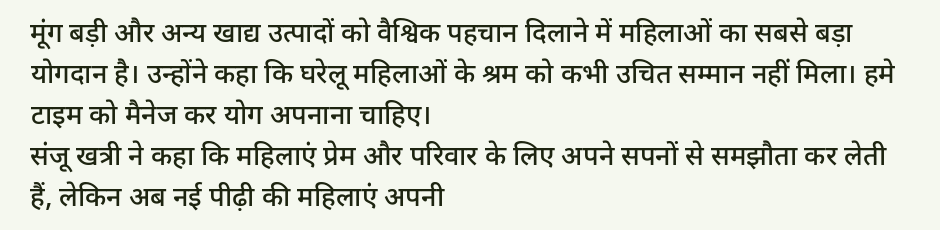मूंग बड़ी और अन्य खाद्य उत्पादों को वैश्विक पहचान दिलाने में महिलाओं का सबसे बड़ा योगदान है। उन्होंने कहा कि घरेलू महिलाओं के श्रम को कभी उचित सम्मान नहीं मिला। हमे टाइम को मैनेज कर योग अपनाना चाहिए।
संजू खत्री ने कहा कि महिलाएं प्रेम और परिवार के लिए अपने सपनों से समझौता कर लेती हैं, लेकिन अब नई पीढ़ी की महिलाएं अपनी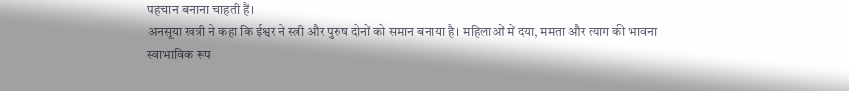पहचान बनाना चाहती हैं।
अनसूया खत्री ने कहा कि ईश्वर ने स्त्री और पुरुष दोनों को समान बनाया है। महिलाओं में दया, ममता और त्याग की भावना स्वाभाविक रूप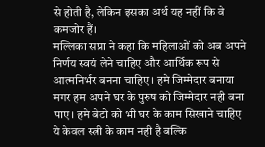से होती है, लेकिन इसका अर्थ यह नहीं कि वे कमजोर हैं।
मल्लिका सप्रा ने कहा कि महिलाओं को अब अपने निर्णय स्वयं लेने चाहिए और आर्थिक रूप से आत्मनिर्भर बनना चाहिए। हमे जिम्मेदार बनाया मगर हम अपने घर के पुरुष को जिम्मेदार नही बना पाए। हमे बेटो को भी घर के काम सिखाने चाहिए ये केवल स्त्री के काम नही है बल्कि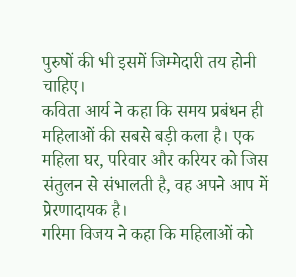पुरुषों की भी इसमें जिम्मेदारी तय होनी चाहिए।
कविता आर्य ने कहा कि समय प्रबंधन ही महिलाओं की सबसे बड़ी कला है। एक महिला घर, परिवार और करियर को जिस संतुलन से संभालती है, वह अपने आप में प्रेरणादायक है।
गरिमा विजय ने कहा कि महिलाओं को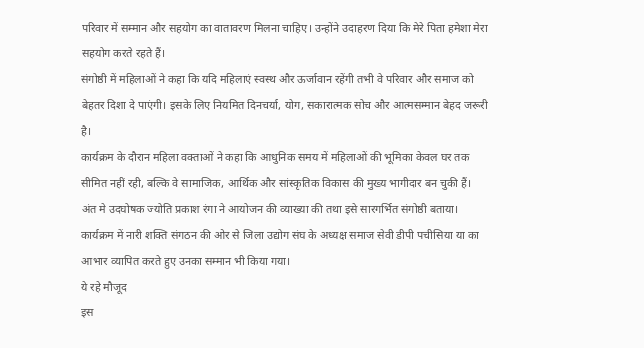परिवार में सम्मान और सहयोग का वातावरण मिलना चाहिए। उन्होंने उदाहरण दिया कि मेरे पिता हमेशा मेरा सहयोग करते रहते हैं।
संगोष्ठी में महिलाओं ने कहा कि यदि महिलाएं स्वस्थ और ऊर्जावान रहेंगी तभी वे परिवार और समाज को बेहतर दिशा दे पाएंगी। इसके लिए नियमित दिनचर्या, योग, सकारात्मक सोच और आत्मसम्मान बेहद जरूरी है।
कार्यक्रम के दौरान महिला वक्ताओं ने कहा कि आधुनिक समय में महिलाओं की भूमिका केवल घर तक सीमित नहीं रही, बल्कि वे सामाजिक, आर्थिक और सांस्कृतिक विकास की मुख्य भागीदार बन चुकी हैं।
अंत मे उदघोषक ज्योति प्रकाश रंगा ने आयोजन की व्याख्या की तथा इसे सारगर्भित संगोष्ठी बताया। कार्यक्रम में नारी शक्ति संगठन की ओर से जिला उद्योग संघ के अध्यक्ष समाज सेवी डीपी पचीसिया या का आभार व्यापित करते हुए उनका सम्मान भी किया गया।
ये रहे मौजूद
इस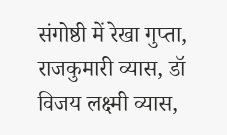संगोष्ठी में रेखा गुप्ता, राजकुमारी व्यास, डॉ विजय लक्ष्मी व्यास,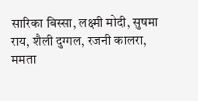सारिका बिस्सा, लक्ष्मी मोदी, सुषमा राय, शैली दुग्गल, रजनी कालरा, ममता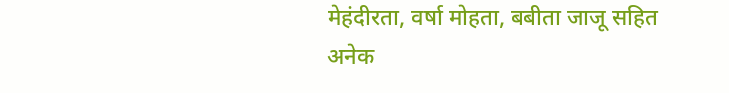मेहंदीरता, वर्षा मोहता, बबीता जाजू सहित अनेक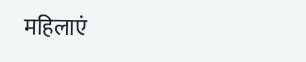महिलाएं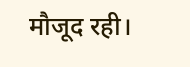मौजूद रही।